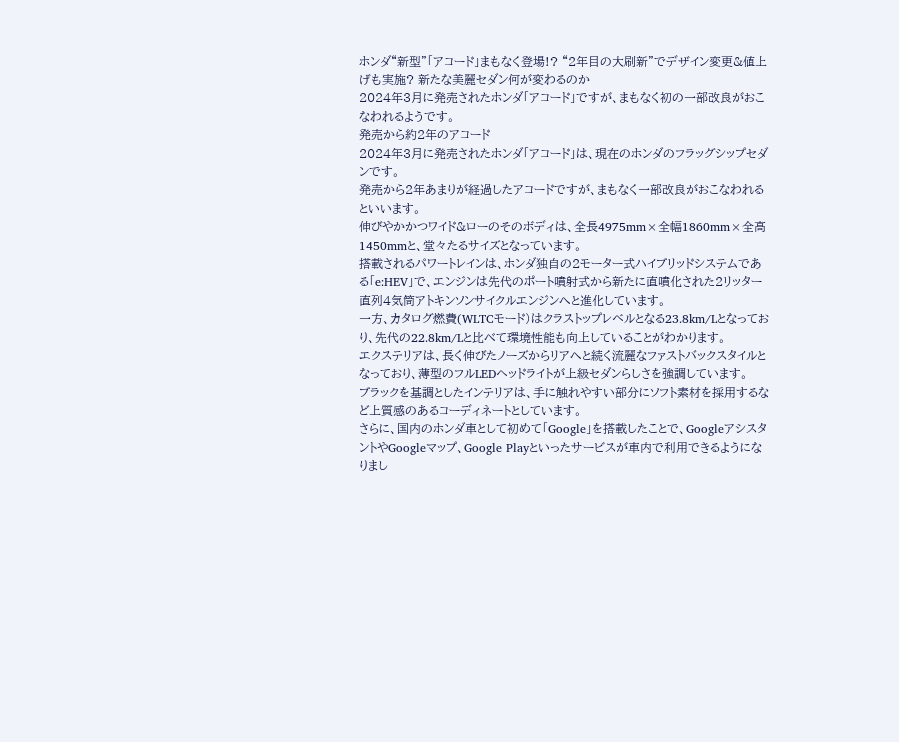ホンダ“新型”「アコード」まもなく登場!? “2年目の大刷新”でデザイン変更&値上げも実施? 新たな美麗セダン何が変わるのか
2024年3月に発売されたホンダ「アコード」ですが、まもなく初の一部改良がおこなわれるようです。
発売から約2年のアコード
2024年3月に発売されたホンダ「アコード」は、現在のホンダのフラッグシップセダンです。
発売から2年あまりが経過したアコードですが、まもなく一部改良がおこなわれるといいます。
伸びやかかつワイド&ローのそのボディは、全長4975mm×全幅1860mm×全高1450mmと、堂々たるサイズとなっています。
搭載されるパワートレインは、ホンダ独自の2モーター式ハイブリッドシステムである「e:HEV」で、エンジンは先代のポート噴射式から新たに直噴化された2リッター直列4気筒アトキンソンサイクルエンジンへと進化しています。
一方、カタログ燃費(WLTCモード)はクラストップレベルとなる23.8km/Lとなっており、先代の22.8km/Lと比べて環境性能も向上していることがわかります。
エクステリアは、長く伸びたノーズからリアへと続く流麗なファストバックスタイルとなっており、薄型のフルLEDヘッドライトが上級セダンらしさを強調しています。
ブラックを基調としたインテリアは、手に触れやすい部分にソフト素材を採用するなど上質感のあるコーディネートとしています。
さらに、国内のホンダ車として初めて「Google」を搭載したことで、GoogleアシスタントやGoogleマップ、Google Playといったサービスが車内で利用できるようになりまし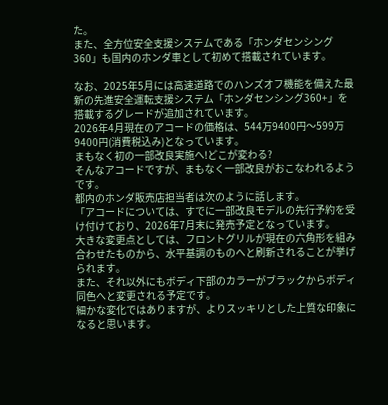た。
また、全方位安全支援システムである「ホンダセンシング360」も国内のホンダ車として初めて搭載されています。

なお、2025年5月には高速道路でのハンズオフ機能を備えた最新の先進安全運転支援システム「ホンダセンシング360+」を搭載するグレードが追加されています。
2026年4月現在のアコードの価格は、544万9400円〜599万9400円(消費税込み)となっています。
まもなく初の一部改良実施へ!どこが変わる?
そんなアコードですが、まもなく一部改良がおこなわれるようです。
都内のホンダ販売店担当者は次のように話します。
「アコードについては、すでに一部改良モデルの先行予約を受け付けており、2026年7月末に発売予定となっています。
大きな変更点としては、フロントグリルが現在の六角形を組み合わせたものから、水平基調のものへと刷新されることが挙げられます。
また、それ以外にもボディ下部のカラーがブラックからボディ同色へと変更される予定です。
細かな変化ではありますが、よりスッキリとした上質な印象になると思います。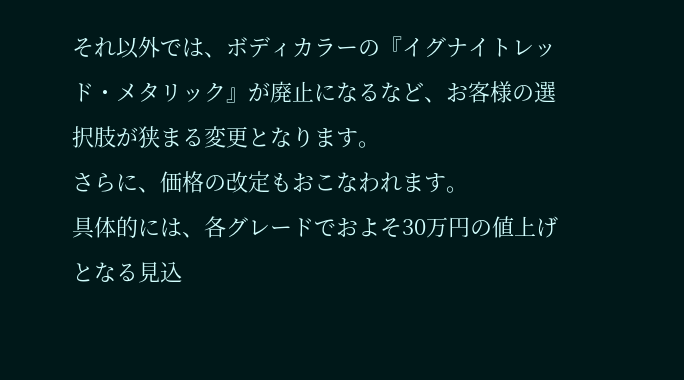それ以外では、ボディカラーの『イグナイトレッド・メタリック』が廃止になるなど、お客様の選択肢が狭まる変更となります。
さらに、価格の改定もおこなわれます。
具体的には、各グレードでおよそ30万円の値上げとなる見込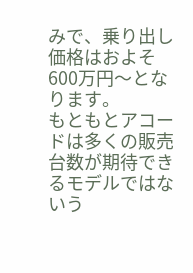みで、乗り出し価格はおよそ600万円〜となります。
もともとアコードは多くの販売台数が期待できるモデルではないう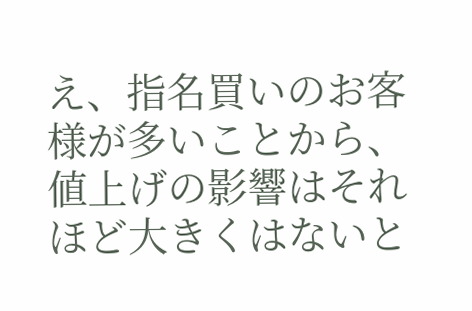え、指名買いのお客様が多いことから、値上げの影響はそれほど大きくはないと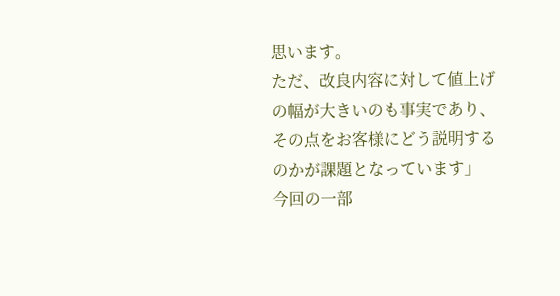思います。
ただ、改良内容に対して値上げの幅が大きいのも事実であり、その点をお客様にどう説明するのかが課題となっています」
今回の一部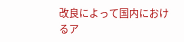改良によって国内におけるア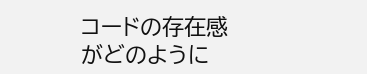コードの存在感がどのように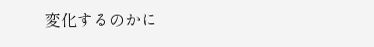変化するのかに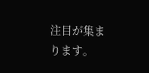注目が集まります。